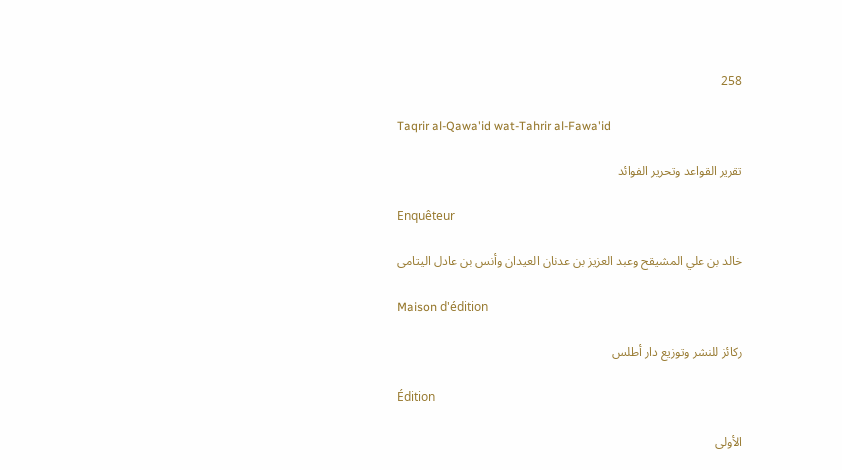258

Taqrir al-Qawa'id wat-Tahrir al-Fawa'id

تقرير القواعد وتحرير الفوائد

Enquêteur

خالد بن علي المشيقح وعبد العزيز بن عدنان العيدان وأنس بن عادل اليتامى

Maison d'édition

ركائز للنشر وتوزيع دار أطلس

Édition

الأولى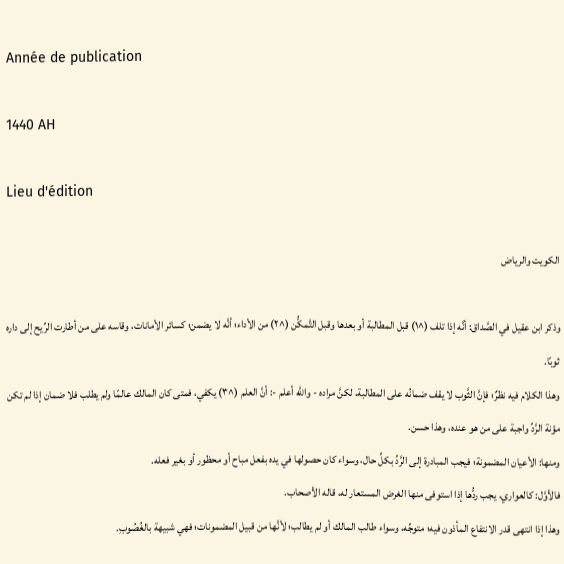Année de publication

1440 AH

Lieu d'édition

الكويت والرياض

وذكر ابن عقيل في الصَّداق: أنَّه إذا تلف (^١) قبل المطالبة أو بعدها وقبل التَّمكُّن (^٢) من الأداء؛ أنَّه لا يضمن؛ كسائر الأمانات، وقاسه على من أطارت الرِّيح إلى داره ثوبًا.
وهذا الكلام فيه نظرٌ؛ فإنَّ الثَّوب لا يقف ضمانُه على المطالبة، لكنَّ مراده - والله أعلم -: أنَّ العلم (^٣) يكفي، فمتى كان المالك عالمًا ولم يطلب فلا ضمان إذا لم تكن مؤنة الرَّدِّ واجبة على من هو عنده، وهذا حسن.
ومنها: الأعيان المضمونة؛ فيجب المبادرة إلى الرَّدِّ بكلِّ حال، وسواء كان حصولها في يده بفعل مباح أو محظور أو بغير فعله.
فالأوَّل: كالعواري، يجب ردُّها إذا استوفى منها الغرض المستعار له، قاله الأصحاب.
وهذا إذا انتهى قدر الانتفاع المأذون فيه؛ متوجِّه، وسواء طالب المالك أو لم يطالب؛ لأنَّها من قبيل المضمونات؛ فهي شبيهة بالغُصُوبِ.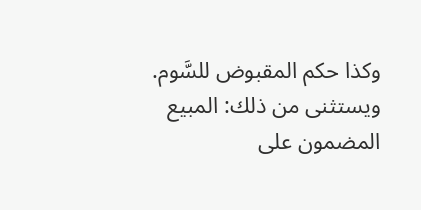وكذا حكم المقبوض للسَّوم.
ويستثنى من ذلك: المبيع المضمون على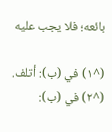بائعه؛ فلا يجب عليه

(^١) في (ب): أتلف.
(^٢) في (ب):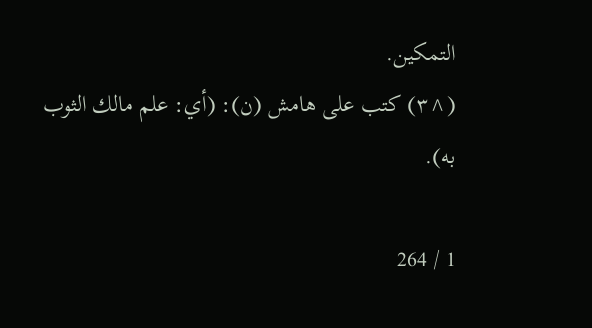التمكين.
(^٣) كتب على هامش (ن): (أي: علم مالك الثوب به).

1 / 264